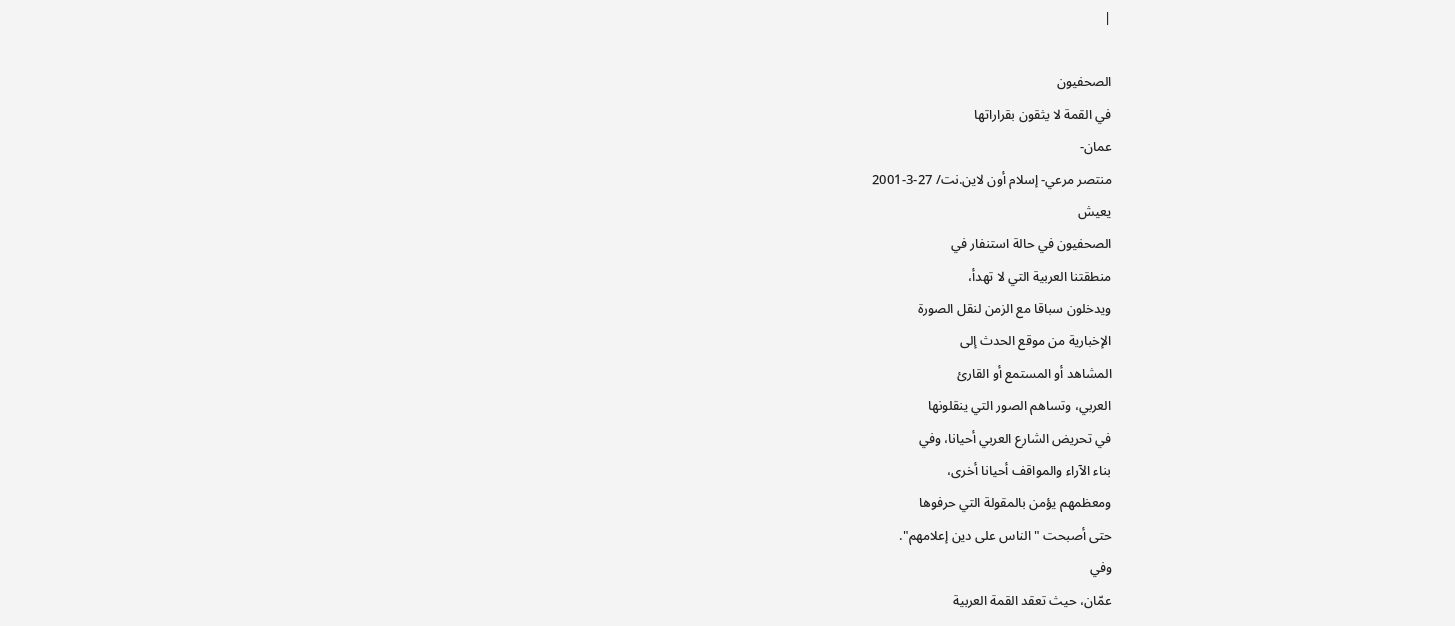|

الصحفيون
في القمة لا يثقون بقراراتها
عمان-
منتصر مرعي- إسلام أون لاين.نت/ 27-3-2001
يعيش
الصحفيون في حالة استنفار في
منطقتنا العربية التي لا تهدأ،
ويدخلون سباقا مع الزمن لنقل الصورة
الإخبارية من موقع الحدث إلى
المشاهد أو المستمع أو القارئ
العربي، وتساهم الصور التي ينقلونها
في تحريض الشارع العربي أحيانا، وفي
بناء الآراء والمواقف أحيانا أخرى،
ومعظمهم يؤمن بالمقولة التي حرفوها
حتى أصبحت "الناس على دين إعلامهم".
وفي
عمّان، حيث تعقد القمة العربية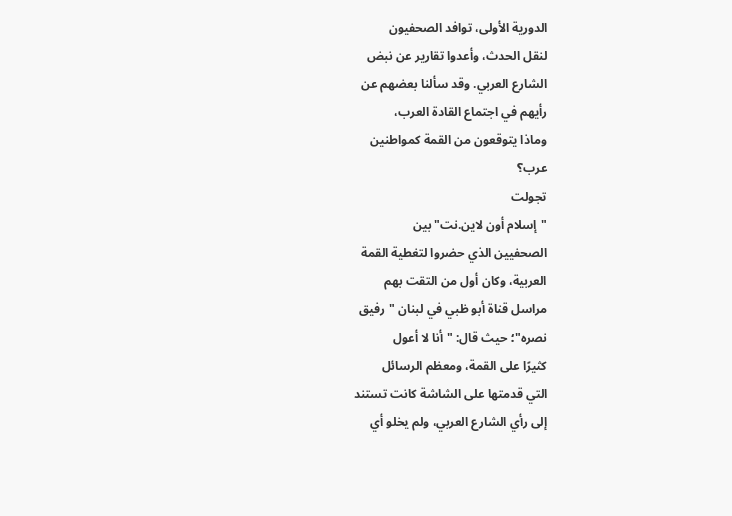الدورية الأولى، توافد الصحفيون
لنقل الحدث، وأعدوا تقارير عن نبض
الشارع العربي. وقد سألنا بعضهم عن
رأيهم في اجتماع القادة العرب،
وماذا يتوقعون من القمة كمواطنين
عرب؟
تجولت
"إسلام أون لاين.نت" بين
الصحفيين الذي حضروا لتغطية القمة
العربية، وكان أول من التقت بهم
مراسل قناة أبو ظبي في لبنان "رفيق
نصره"؛ حيث قال: "أنا لا أعول
كثيرًا على القمة، ومعظم الرسائل
التي قدمتها على الشاشة كانت تستند
إلى رأي الشارع العربي، ولم يخلو أي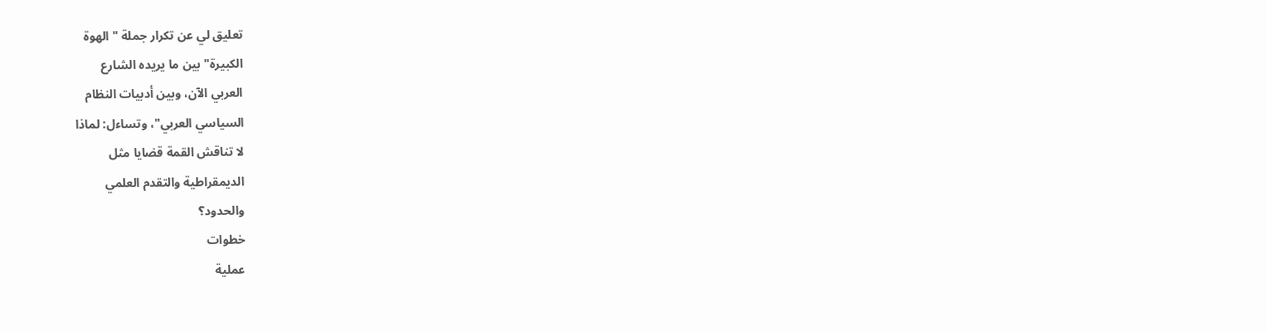تعليق لي عن تكرار جملة "الهوة
الكبيرة" بين ما يريده الشارع
العربي الآن، وبين أدبيات النظام
السياسي العربي"، وتساءل: لماذا
لا تناقش القمة قضايا مثل
الديمقراطية والتقدم العلمي
والحدود؟
خطوات
عملية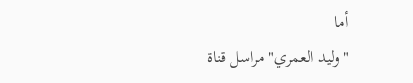أما
"وليد العمري" مراسل قناة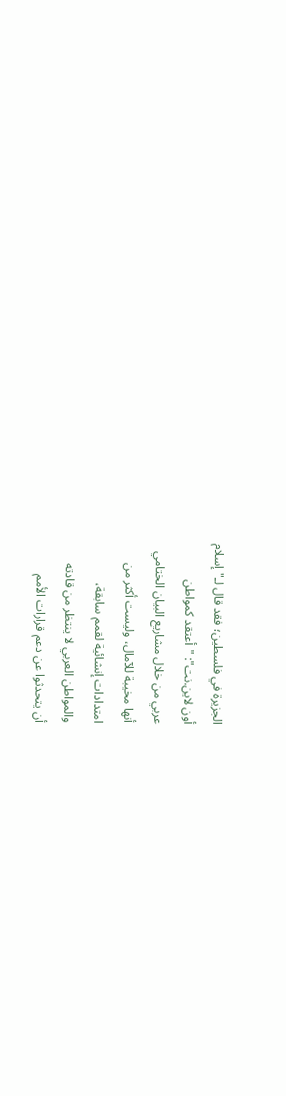الجزيرة في فلسطين؛ فقد قال لـ"إسلام
أون لاين.نت": "أعتقد كمواطن
عربي من خلال مشاريع البيان الختامي
أنها مخيبة للآمال، وليست أكثر من
امتدادات إنشائية لقمم سابقة،
والمواطن العربي لا ينتظر من قادته
أن يتحدثوا عن دعم قرارات الأمم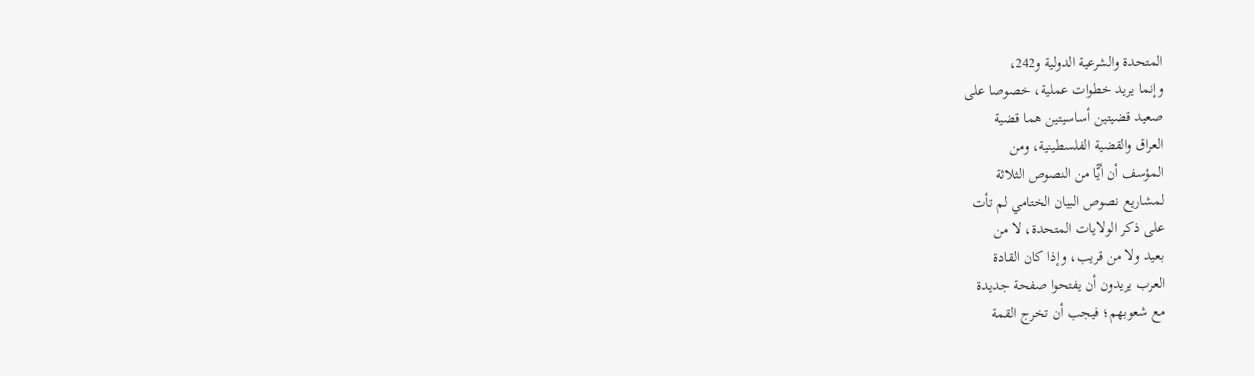المتحدة والشرعية الدولية و242،
وإنما يريد خطوات عملية، خصوصا على
صعيد قضيتين أساسيتين هما قضية
العراق والقضية الفلسطينية، ومن
المؤسف أن أيًّا من النصوص الثلاثة
لمشاريع نصوص البيان الختامي لم تأت
على ذكر الولايات المتحدة، لا من
بعيد ولا من قريب، وإذا كان القادة
العرب يريدون أن يفتحوا صفحة جديدة
مع شعوبهم؛ فيجب أن تخرج القمة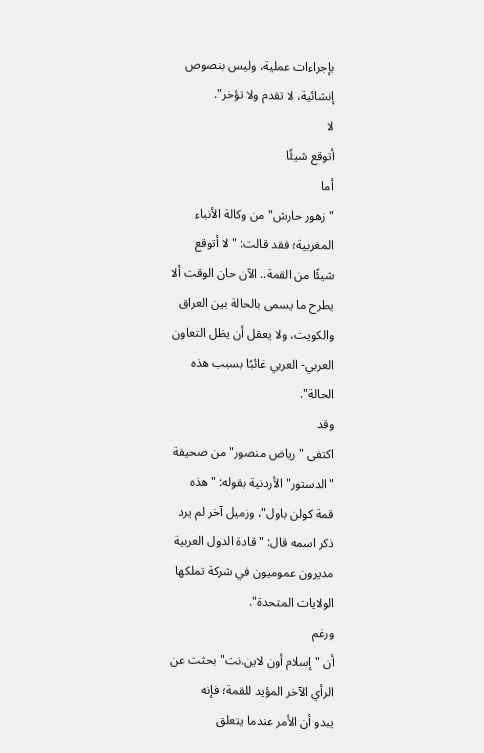بإجراءات عملية، وليس بنصوص
إنشائية، لا تقدم ولا تؤخر".
لا
أتوقع شيئًا
أما
"زهور حارش" من وكالة الأنباء
المغربية؛ فقد قالت: "لا أتوقع
شيئًا من القمة.. الآن حان الوقت ألا
يطرح ما يسمى بالحالة بين العراق
والكويت، ولا يعقل أن يظل التعاون
العربي- العربي غائبًا بسبب هذه
الحالة".
وقد
اكتفى "رياض منصور" من صحيفة
"الدستور" الأردنية بقوله: "هذه
قمة كولن باول"، وزميل آخر لم يرد
ذكر اسمه قال: "قادة الدول العربية
مديرون عموميون في شركة تملكها
الولايات المتحدة".
ورغم
أن "إسلام أون لاين.نت" بحثت عن
الرأي الآخر المؤيد للقمة؛ فإنه
يبدو أن الأمر عندما يتعلق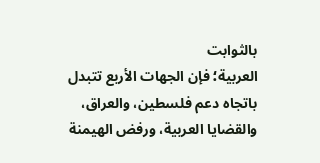بالثوابت
العربية؛ فإن الجهات الأربع تتبدل
باتجاه دعم فلسطين، والعراق،
والقضايا العربية، ورفض الهيمنة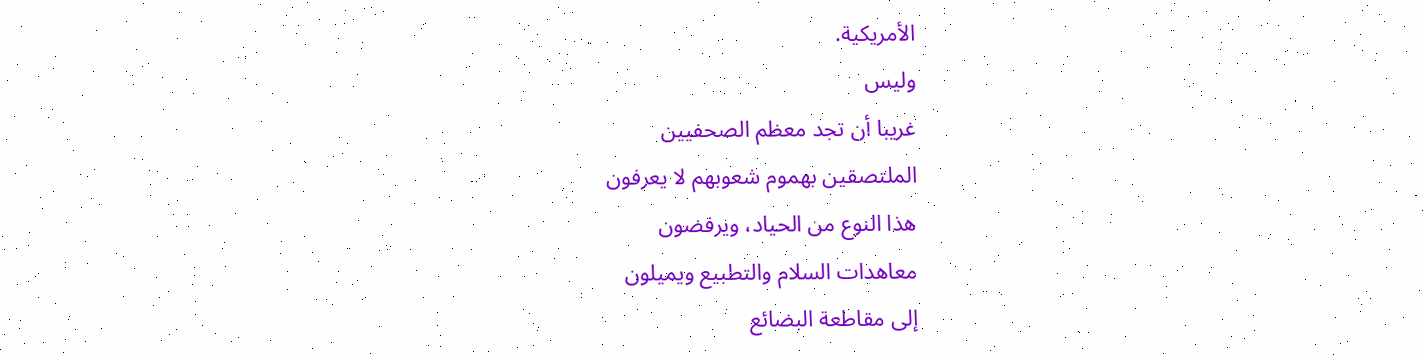الأمريكية.
وليس
غريبا أن تجد معظم الصحفيين
الملتصقين بهموم شعوبهم لا يعرفون
هذا النوع من الحياد، ويرفضون
معاهدات السلام والتطبيع ويميلون
إلى مقاطعة البضائع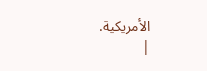الأمريكية.
|